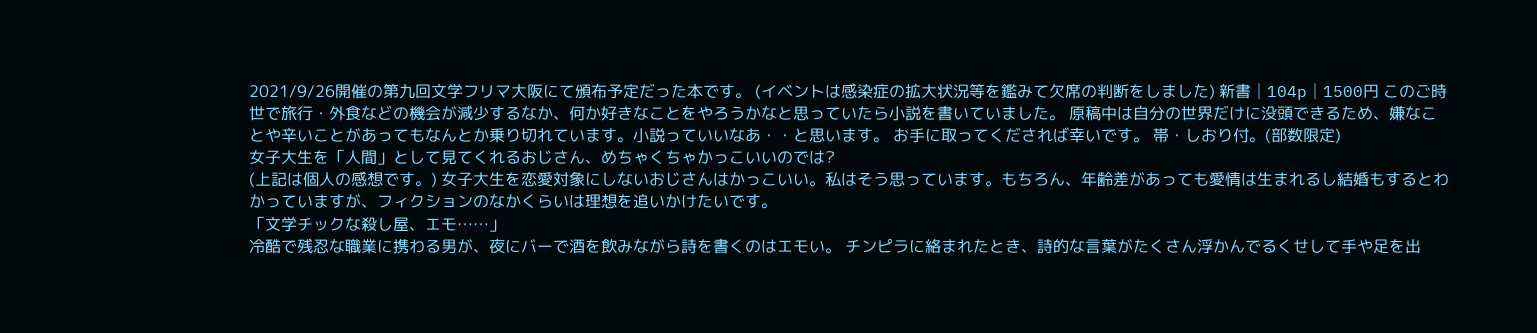2021/9/26開催の第九回文学フリマ大阪にて頒布予定だった本です。 (イベントは感染症の拡大状況等を鑑みて欠席の判断をしました) 新書│104p│1500円 このご時世で旅行・外食などの機会が減少するなか、何か好きなことをやろうかなと思っていたら小説を書いていました。 原稿中は自分の世界だけに没頭できるため、嫌なことや辛いことがあってもなんとか乗り切れています。小説っていいなあ・・と思います。 お手に取ってくだされば幸いです。 帯・しおり付。(部数限定)
女子大生を「人間」として見てくれるおじさん、めちゃくちゃかっこいいのでは?
(上記は個人の感想です。) 女子大生を恋愛対象にしないおじさんはかっこいい。私はそう思っています。もちろん、年齢差があっても愛情は生まれるし結婚もするとわかっていますが、フィクションのなかくらいは理想を追いかけたいです。
「文学チックな殺し屋、エモ……」
冷酷で残忍な職業に携わる男が、夜にバーで酒を飲みながら詩を書くのはエモい。 チンピラに絡まれたとき、詩的な言葉がたくさん浮かんでるくせして手や足を出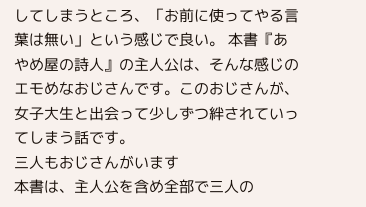してしまうところ、「お前に使ってやる言葉は無い」という感じで良い。 本書『あやめ屋の詩人』の主人公は、そんな感じのエモめなおじさんです。このおじさんが、女子大生と出会って少しずつ絆されていってしまう話です。
三人もおじさんがいます
本書は、主人公を含め全部で三人の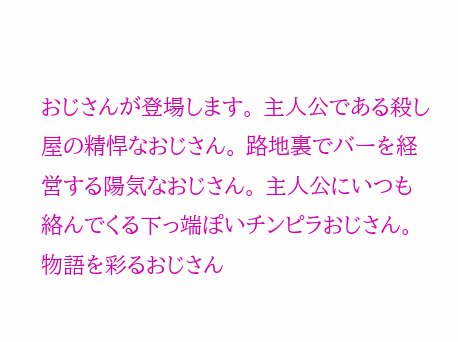おじさんが登場します。 主人公である殺し屋の精悍なおじさん。 路地裏でバーを経営する陽気なおじさん。 主人公にいつも絡んでくる下っ端ぽいチンピラおじさん。 物語を彩るおじさん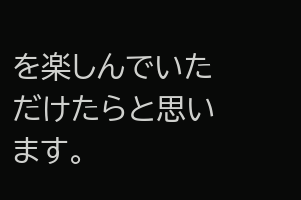を楽しんでいただけたらと思います。